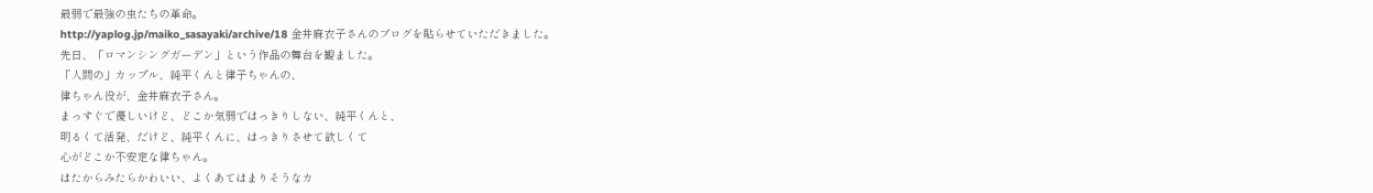最弱で最強の虫たちの革命。
http://yaplog.jp/maiko_sasayaki/archive/18 金井麻衣子さんのブログを貼らせていただきました。
先日、「ロマンシングガーデン」という作品の舞台を観ました。
「人間の」カップル、純平くんと律子ちゃんの、
律ちゃん役が、金井麻衣子さん。
まっすぐで優しいけど、どこか気弱ではっきりしない、純平くんと、
明るくて活発、だけど、純平くんに、はっきりさせて欲しくて
心がどこか不安定な律ちゃん。
はたからみたらかわいい、よくあてはまりそうなカ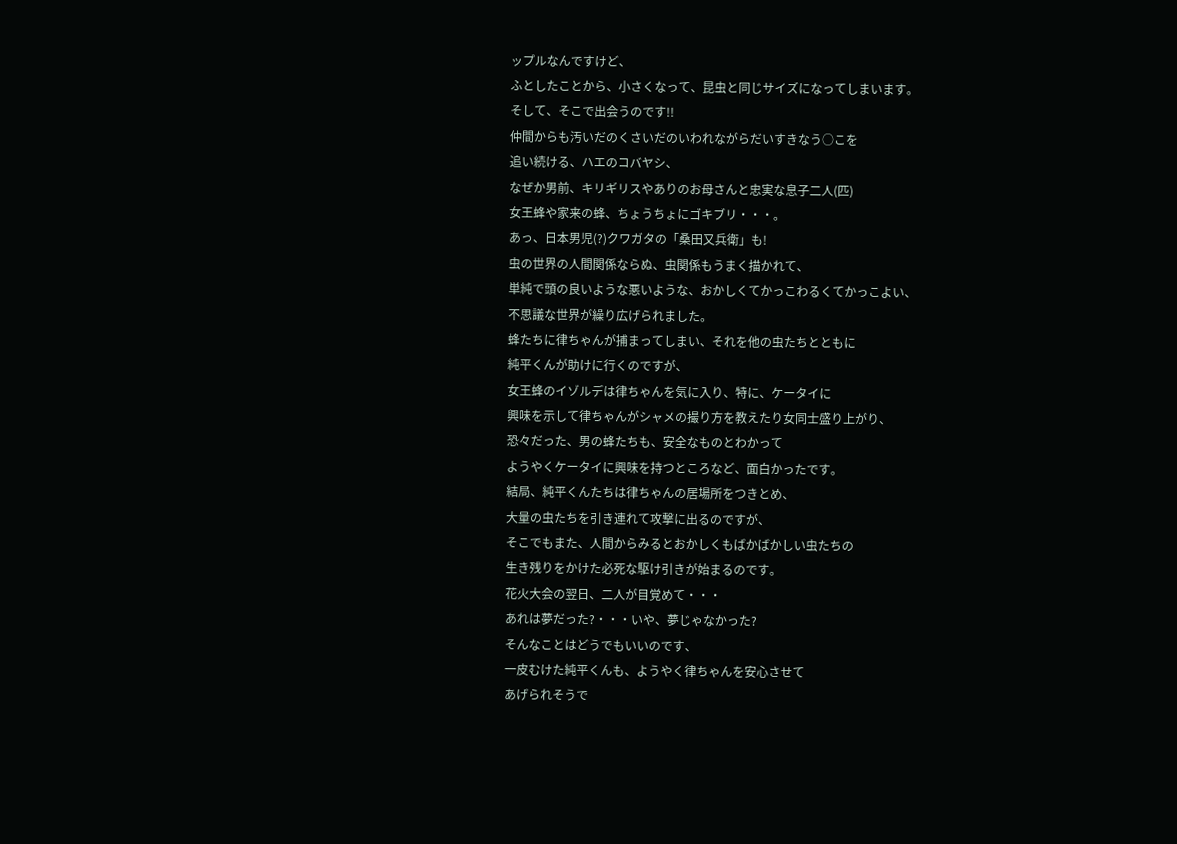ップルなんですけど、
ふとしたことから、小さくなって、昆虫と同じサイズになってしまいます。
そして、そこで出会うのです!!
仲間からも汚いだのくさいだのいわれながらだいすきなう○こを
追い続ける、ハエのコバヤシ、
なぜか男前、キリギリスやありのお母さんと忠実な息子二人(匹)
女王蜂や家来の蜂、ちょうちょにゴキブリ・・・。
あっ、日本男児(?)クワガタの「桑田又兵衛」も!
虫の世界の人間関係ならぬ、虫関係もうまく描かれて、
単純で頭の良いような悪いような、おかしくてかっこわるくてかっこよい、
不思議な世界が繰り広げられました。
蜂たちに律ちゃんが捕まってしまい、それを他の虫たちとともに
純平くんが助けに行くのですが、
女王蜂のイゾルデは律ちゃんを気に入り、特に、ケータイに
興味を示して律ちゃんがシャメの撮り方を教えたり女同士盛り上がり、
恐々だった、男の蜂たちも、安全なものとわかって
ようやくケータイに興味を持つところなど、面白かったです。
結局、純平くんたちは律ちゃんの居場所をつきとめ、
大量の虫たちを引き連れて攻撃に出るのですが、
そこでもまた、人間からみるとおかしくもばかばかしい虫たちの
生き残りをかけた必死な駆け引きが始まるのです。
花火大会の翌日、二人が目覚めて・・・
あれは夢だった?・・・いや、夢じゃなかった?
そんなことはどうでもいいのです、
一皮むけた純平くんも、ようやく律ちゃんを安心させて
あげられそうで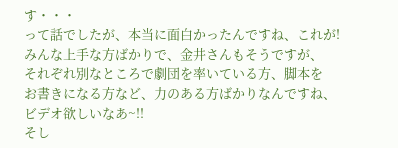す・・・
って話でしたが、本当に面白かったんですね、これが!
みんな上手な方ばかりで、金井さんもそうですが、
それぞれ別なところで劇団を率いている方、脚本を
お書きになる方など、力のある方ばかりなんですね、
ビデオ欲しいなあ~!!
そし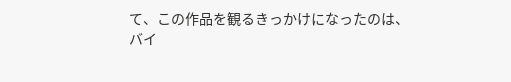て、この作品を観るきっかけになったのは、
バイ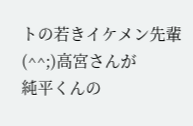トの若きイケメン先輩(^^;)高宮さんが
純平くんの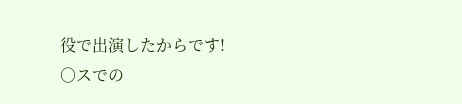役で出演したからです!
○スでの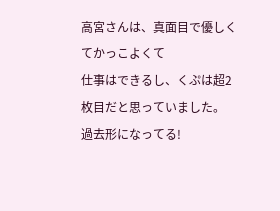高宮さんは、真面目で優しくてかっこよくて
仕事はできるし、くぷは超2枚目だと思っていました。
過去形になってる!